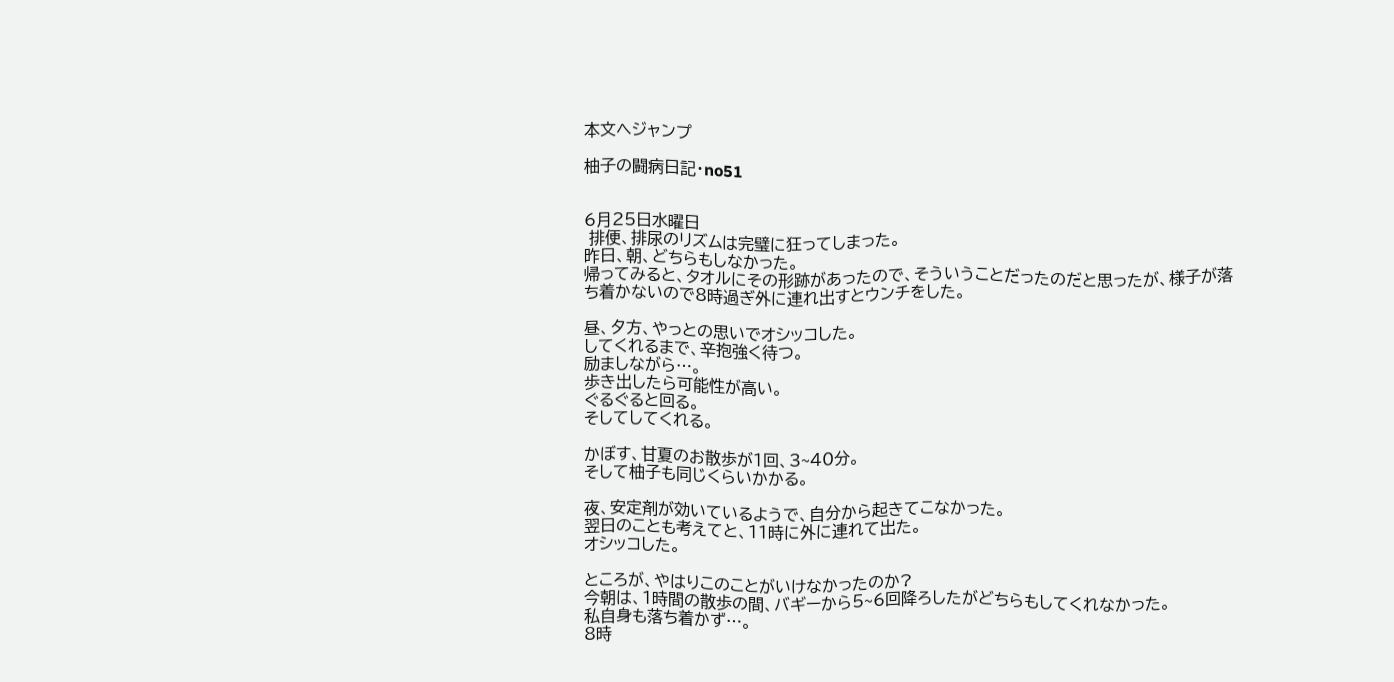本文へジャンプ

柚子の闘病日記・no51


6月25日水曜日
 排便、排尿のリズムは完璧に狂ってしまった。
昨日、朝、どちらもしなかった。
帰ってみると、タオルにその形跡があったので、そういうことだったのだと思ったが、様子が落ち着かないので8時過ぎ外に連れ出すとウンチをした。

昼、夕方、やっとの思いでオシッコした。
してくれるまで、辛抱強く待つ。
励ましながら…。
歩き出したら可能性が高い。
ぐるぐると回る。
そしてしてくれる。

かぼす、甘夏のお散歩が1回、3~40分。
そして柚子も同じくらいかかる。

夜、安定剤が効いているようで、自分から起きてこなかった。
翌日のことも考えてと、11時に外に連れて出た。
オシッコした。

ところが、やはりこのことがいけなかったのか?
今朝は、1時間の散歩の間、バギーから5~6回降ろしたがどちらもしてくれなかった。
私自身も落ち着かず…。
8時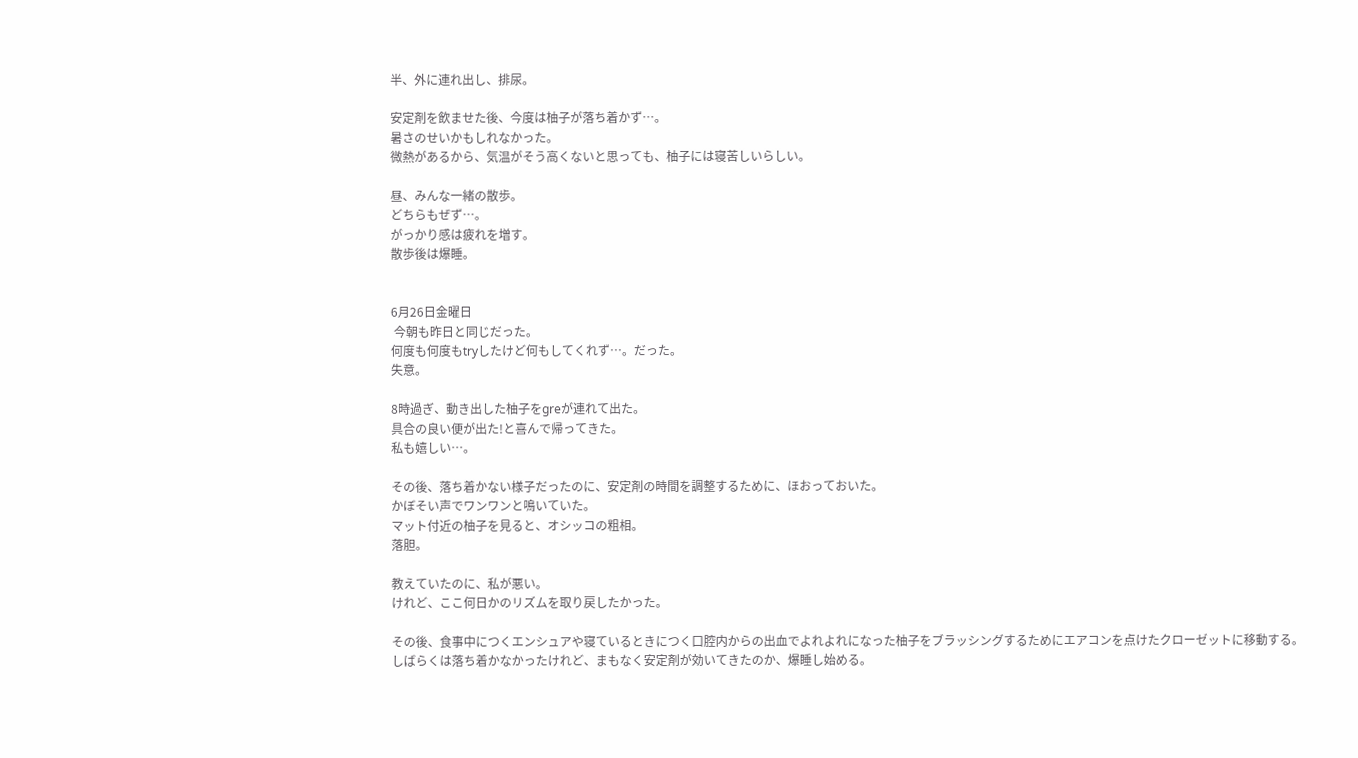半、外に連れ出し、排尿。

安定剤を飲ませた後、今度は柚子が落ち着かず…。
暑さのせいかもしれなかった。
微熱があるから、気温がそう高くないと思っても、柚子には寝苦しいらしい。

昼、みんな一緒の散歩。
どちらもぜず…。
がっかり感は疲れを増す。
散歩後は爆睡。


6月26日金曜日
 今朝も昨日と同じだった。
何度も何度もtryしたけど何もしてくれず…。だった。
失意。

8時過ぎ、動き出した柚子をgreが連れて出た。
具合の良い便が出た!と喜んで帰ってきた。
私も嬉しい…。

その後、落ち着かない様子だったのに、安定剤の時間を調整するために、ほおっておいた。
かぼそい声でワンワンと鳴いていた。
マット付近の柚子を見ると、オシッコの粗相。
落胆。

教えていたのに、私が悪い。
けれど、ここ何日かのリズムを取り戻したかった。

その後、食事中につくエンシュアや寝ているときにつく口腔内からの出血でよれよれになった柚子をブラッシングするためにエアコンを点けたクローゼットに移動する。
しばらくは落ち着かなかったけれど、まもなく安定剤が効いてきたのか、爆睡し始める。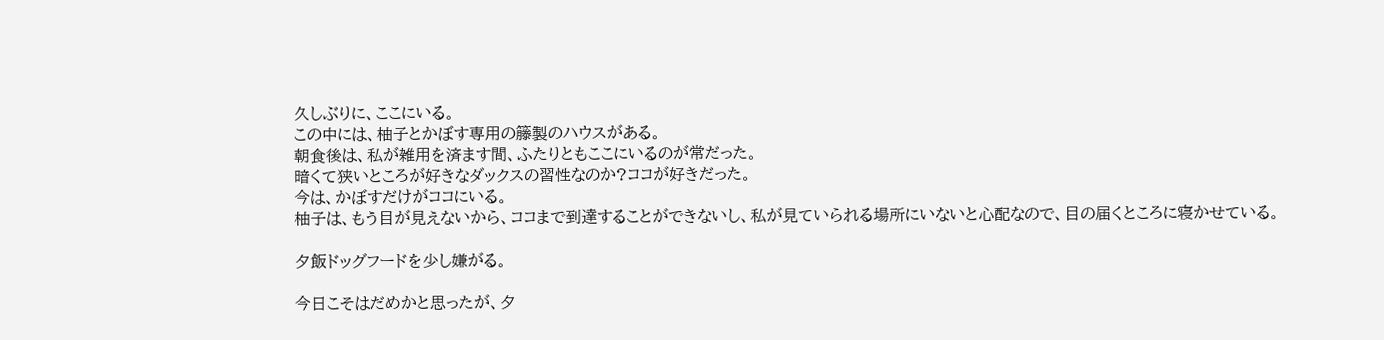久しぶりに、ここにいる。
この中には、柚子とかぼす専用の籐製のハウスがある。
朝食後は、私が雑用を済ます間、ふたりともここにいるのが常だった。
暗くて狭いところが好きなダックスの習性なのか?ココが好きだった。
今は、かぼすだけがココにいる。
柚子は、もう目が見えないから、ココまで到達することができないし、私が見ていられる場所にいないと心配なので、目の届くところに寝かせている。

夕飯ドッグフードを少し嫌がる。

今日こそはだめかと思ったが、夕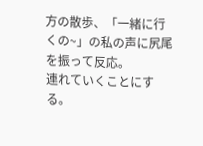方の散歩、「一緒に行くの~」の私の声に尻尾を振って反応。
連れていくことにする。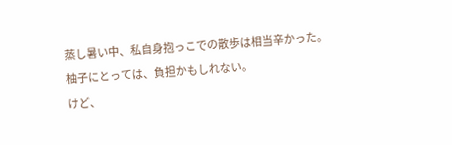蒸し暑い中、私自身抱っこでの散歩は相当辛かった。
柚子にとっては、負担かもしれない。
けど、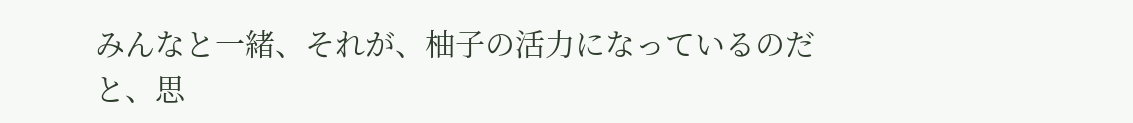みんなと一緒、それが、柚子の活力になっているのだと、思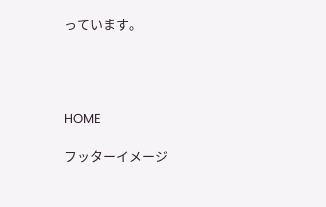っています。




HOME

フッターイメージ